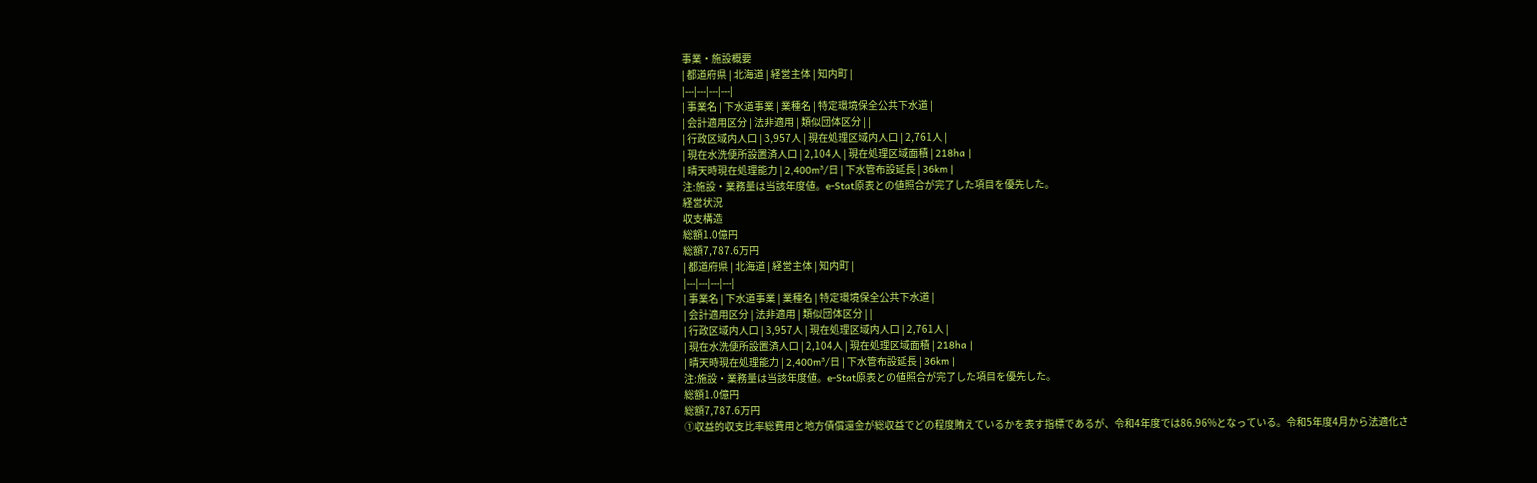事業・施設概要
| 都道府県 | 北海道 | 経営主体 | 知内町 |
|---|---|---|---|
| 事業名 | 下水道事業 | 業種名 | 特定環境保全公共下水道 |
| 会計適用区分 | 法非適用 | 類似団体区分 | |
| 行政区域内人口 | 3,957人 | 現在処理区域内人口 | 2,761人 |
| 現在水洗便所設置済人口 | 2,104人 | 現在処理区域面積 | 218ha |
| 晴天時現在処理能力 | 2,400m³/日 | 下水管布設延長 | 36km |
注:施設・業務量は当該年度値。e-Stat原表との値照合が完了した項目を優先した。
経営状況
収支構造
総額1.0億円
総額7,787.6万円
| 都道府県 | 北海道 | 経営主体 | 知内町 |
|---|---|---|---|
| 事業名 | 下水道事業 | 業種名 | 特定環境保全公共下水道 |
| 会計適用区分 | 法非適用 | 類似団体区分 | |
| 行政区域内人口 | 3,957人 | 現在処理区域内人口 | 2,761人 |
| 現在水洗便所設置済人口 | 2,104人 | 現在処理区域面積 | 218ha |
| 晴天時現在処理能力 | 2,400m³/日 | 下水管布設延長 | 36km |
注:施設・業務量は当該年度値。e-Stat原表との値照合が完了した項目を優先した。
総額1.0億円
総額7,787.6万円
①収益的収支比率総費用と地方債償還金が総収益でどの程度賄えているかを表す指標であるが、令和4年度では86.96%となっている。令和5年度4月から法適化さ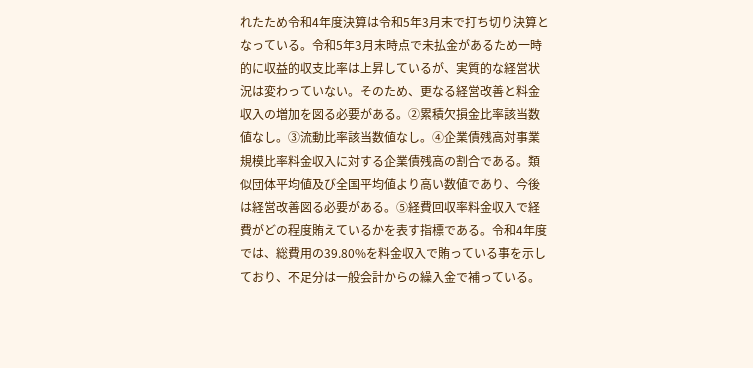れたため令和4年度決算は令和5年3月末で打ち切り決算となっている。令和5年3月末時点で未払金があるため一時的に収益的収支比率は上昇しているが、実質的な経営状況は変わっていない。そのため、更なる経営改善と料金収入の増加を図る必要がある。②累積欠損金比率該当数値なし。③流動比率該当数値なし。④企業債残高対事業規模比率料金収入に対する企業債残高の割合である。類似団体平均値及び全国平均値より高い数値であり、今後は経営改善図る必要がある。⑤経費回収率料金収入で経費がどの程度賄えているかを表す指標である。令和4年度では、総費用の39.80%を料金収入で賄っている事を示しており、不足分は一般会計からの繰入金で補っている。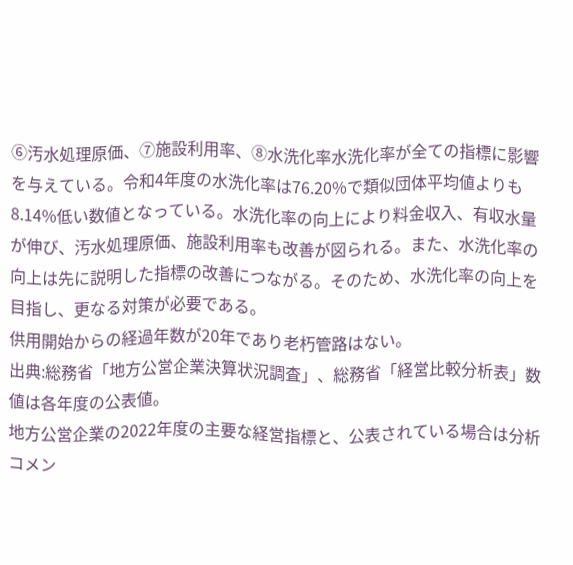⑥汚水処理原価、⑦施設利用率、⑧水洗化率水洗化率が全ての指標に影響を与えている。令和4年度の水洗化率は76.20%で類似団体平均値よりも8.14%低い数値となっている。水洗化率の向上により料金収入、有収水量が伸び、汚水処理原価、施設利用率も改善が図られる。また、水洗化率の向上は先に説明した指標の改善につながる。そのため、水洗化率の向上を目指し、更なる対策が必要である。
供用開始からの経過年数が20年であり老朽管路はない。
出典:総務省「地方公営企業決算状況調査」、総務省「経営比較分析表」数値は各年度の公表値。
地方公営企業の2022年度の主要な経営指標と、公表されている場合は分析コメン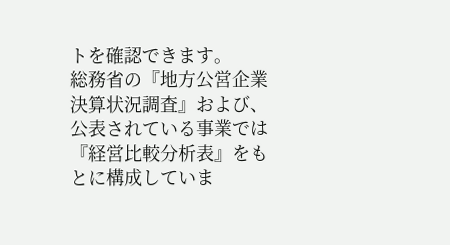トを確認できます。
総務省の『地方公営企業決算状況調査』および、公表されている事業では『経営比較分析表』をもとに構成していま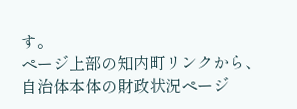す。
ページ上部の知内町リンクから、自治体本体の財政状況ページ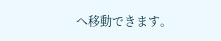へ移動できます。